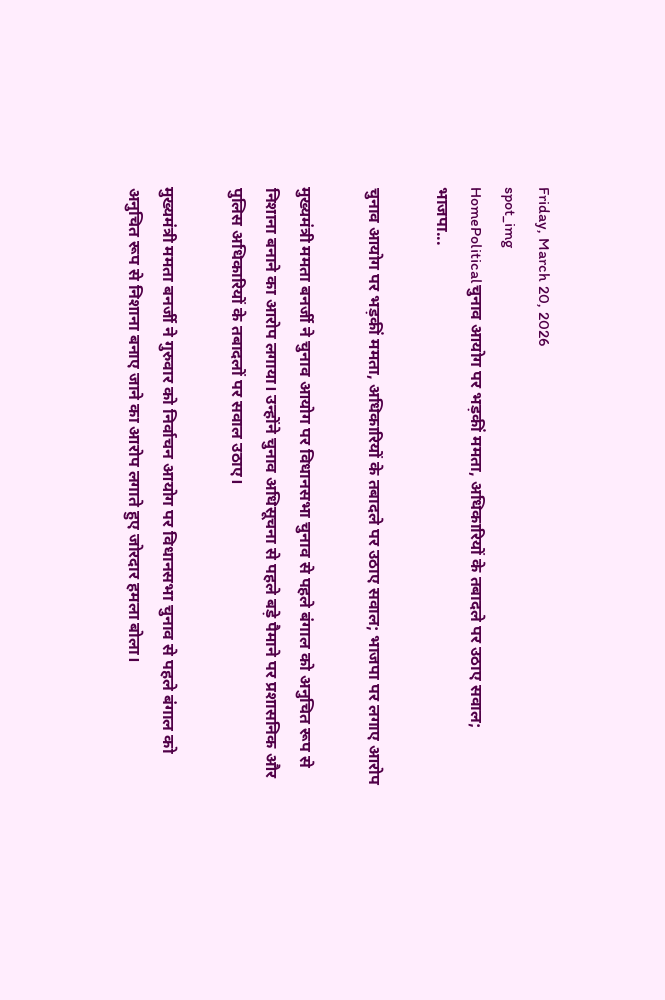Friday, March 20, 2026
spot_img
HomePoliticalचुनाव आयोग पर भड़कीं ममता, अधिकारियों के तबादले पर उठाए सवाल; भाजपा...

चुनाव आयोग पर भड़कीं ममता, अधिकारियों के तबादले पर उठाए सवाल; भाजपा पर लगाए आरोप

मुख्यमंत्री ममता बनर्जी ने चुनाव आयोग पर विधानसभा चुनाव से पहले बंगाल को अनुचित रूप से निशाना बनाने का आरोप लगाया। उन्होंने चुनाव अधिसूचना से पहले बड़े पैमाने पर प्रशासनिक और पुलिस अधिकारियों के तबादलों पर सवाल उठाए।

मुख्यमंत्री ममता बनर्जी ने गुरुवार को निर्वाचन आयोग पर विधानसभा चुनाव से पहले बंगाल को अनुचित रूप से निशाना बनाए जाने का आरोप लगाते हुए जोरदार हमला बोला।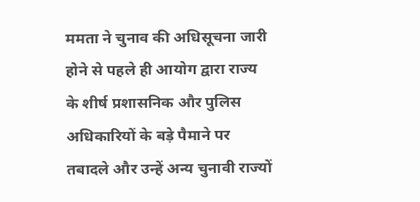ममता ने चुनाव की अधिसूचना जारी होने से पहले ही आयोग द्वारा राज्य के शीर्ष प्रशासनिक और पुलिस अधिकारियों के बड़े पैमाने पर तबादले और उन्हें अन्य चुनावी राज्यों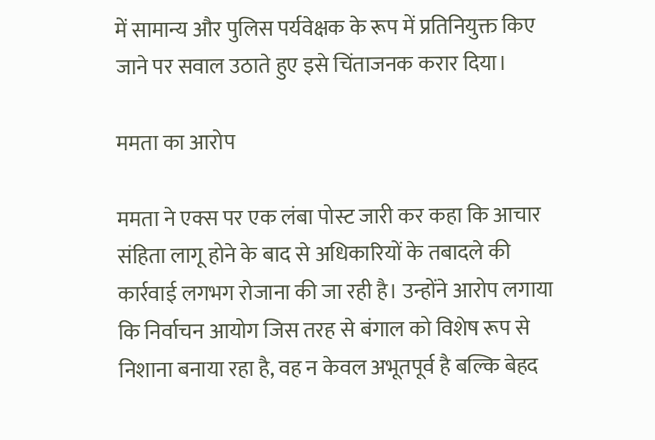में सामान्य और पुलिस पर्यवेक्षक के रूप में प्रतिनियुक्त किए जाने पर सवाल उठाते हुए इसे चिंताजनक करार दिया।

ममता का आरोप

ममता ने एक्स पर एक लंबा पोस्ट जारी कर कहा कि आचार संहिता लागू होने के बाद से अधिकारियों के तबादले की कार्रवाई लगभग रोजाना की जा रही है। उन्होंने आरोप लगाया कि निर्वाचन आयोग जिस तरह से बंगाल को विशेष रूप से निशाना बनाया रहा है, वह न केवल अभूतपूर्व है बल्कि बेहद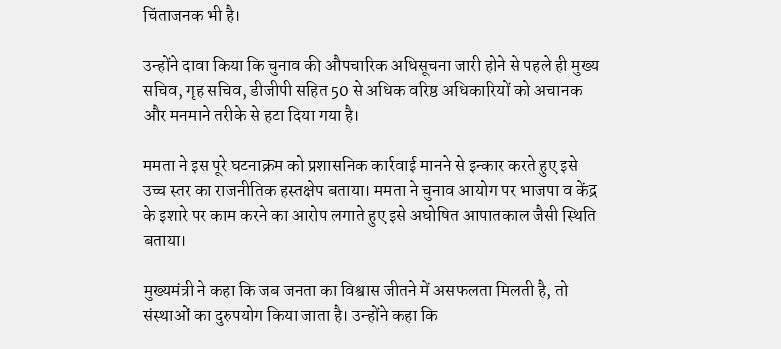चिंताजनक भी है।

उन्होंने दावा किया कि चुनाव की औपचारिक अधिसूचना जारी होने से पहले ही मुख्य सचिव, गृह सचिव, डीजीपी सहित 50 से अधिक वरिष्ठ अधिकारियों को अचानक और मनमाने तरीके से हटा दिया गया है।

ममता ने इस पूरे घटनाक्रम को प्रशासनिक कार्रवाई मानने से इन्कार करते हुए इसे उच्च स्तर का राजनीतिक हस्तक्षेप बताया। ममता ने चुनाव आयोग पर भाजपा व केंद्र के इशारे पर काम करने का आरोप लगाते हुए इसे अघोषित आपातकाल जैसी स्थिति बताया।

मुख्यमंत्री ने कहा कि जब जनता का विश्वास जीतने में असफलता मिलती है, तो संस्थाओं का दुरुपयोग किया जाता है। उन्होंने कहा कि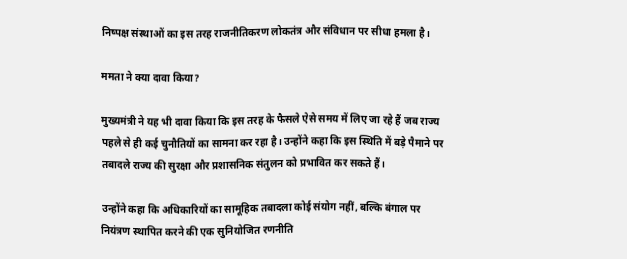निष्पक्ष संस्थाओं का इस तरह राजनीतिकरण लोकतंत्र और संविधान पर सीधा हमला है।

ममता ने क्या दावा किया?

मुख्यमंत्री ने यह भी दावा किया कि इस तरह के फैसले ऐसे समय में लिए जा रहे हैं जब राज्य पहले से ही कई चुनौतियों का सामना कर रहा है। उन्होंने कहा कि इस स्थिति में बड़े पैमाने पर तबादले राज्य की सुरक्षा और प्रशासनिक संतुलन को प्रभावित कर सकते हैं।

उन्होंने कहा कि अधिकारियों का सामूहिक तबादला कोई संयोग नहीं, बल्कि बंगाल पर नियंत्रण स्थापित करने की एक सुनियोजित रणनीति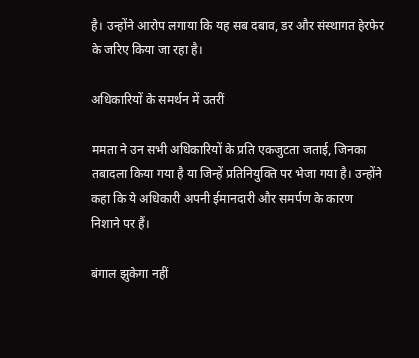है। उन्होंने आरोप लगाया कि यह सब दबाव, डर और संस्थागत हेरफेर के जरिए किया जा रहा है।

अधिकारियों के समर्थन में उतरीं

ममता ने उन सभी अधिकारियों के प्रति एकजुटता जताई, जिनका तबादला किया गया है या जिन्हें प्रतिनियुक्ति पर भेजा गया है। उन्होंने कहा कि ये अधिकारी अपनी ईमानदारी और समर्पण के कारण निशाने पर हैं।

बंगाल झुकेगा नहीं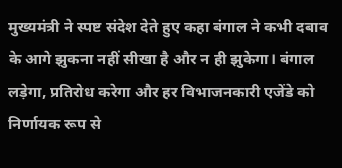मुख्यमंत्री ने स्पष्ट संदेश देते हुए कहा बंगाल ने कभी दबाव के आगे झुकना नहीं सीखा है और न ही झुकेगा। बंगाल लड़ेगा, प्रतिरोध करेगा और हर विभाजनकारी एजेंडे को निर्णायक रूप से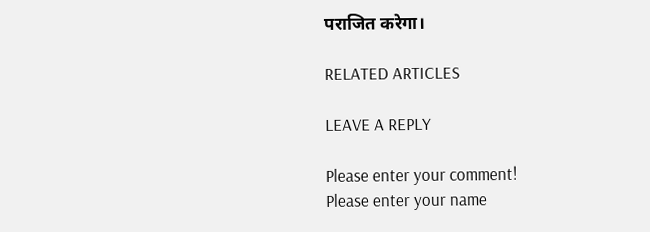पराजित करेगा।

RELATED ARTICLES

LEAVE A REPLY

Please enter your comment!
Please enter your name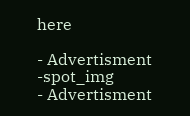here

- Advertisment -spot_img
- Advertisment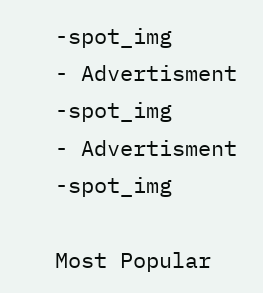-spot_img
- Advertisment -spot_img
- Advertisment -spot_img

Most Popular